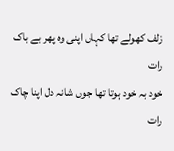زلف کھولے تھا کہاں اپنی وہ پھر بے باک رات
خود بہ خود ہوتا تھا جوں شانہ دل اپنا چاک رات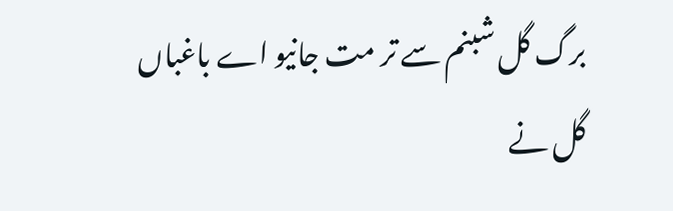برگ گل شبنم سے تر مت جانیو اے باغباں
گل نے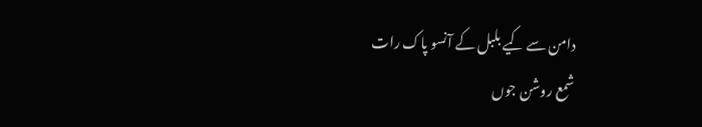دامن سے کیے بلبل کے آنسو پاک رات
شمع روشن جوں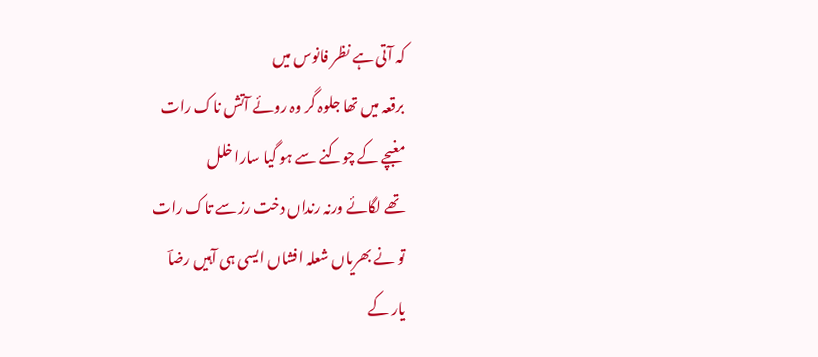کہ آتی ہے نظر فانوس میں
برقعہ میں تھا جلوہ گر وہ روئے آتش ناک رات
مغبچے کے چوکنے سے ہو گیا سارا خلل
تھے لگائے ورنہ رنداں دخت رز سے تاک رات
تو نے بھریاں شعلہ افشاں ایسی ہی آہیں رضاؔ
یار کے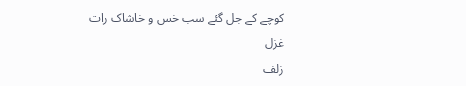کوچے کے جل گئے سب خس و خاشاک رات
غزل
زلف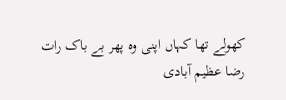کھولے تھا کہاں اپنی وہ پھر بے باک رات
رضا عظیم آبادی